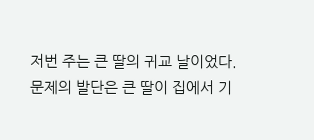저번 주는 큰 딸의 귀교 날이었다.
문제의 발단은 큰 딸이 집에서 기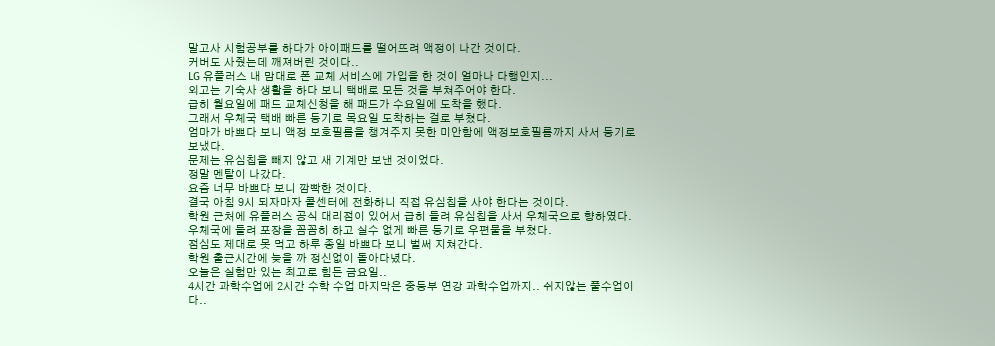말고사 시험공부를 하다가 아이패드를 떨어뜨려 액정이 나간 것이다.
커버도 사줬는데 깨져버린 것이다..
LG 유플러스 내 맘대로 폰 교체 서비스에 가입을 한 것이 얼마나 다행인지...
외고는 기숙사 생활을 하다 보니 택배로 모든 것을 부쳐주어야 한다.
급히 월요일에 패드 교체신청을 해 패드가 수요일에 도착을 했다.
그래서 우체국 택배 빠른 등기로 목요일 도착하는 걸로 부쳤다.
엄마가 바쁘다 보니 액정 보호필름을 챙겨주지 못한 미안함에 액정보호필름까지 사서 등기로 보냈다.
문제는 유심칩을 빼지 않고 새 기계만 보낸 것이었다.
정말 멘탈이 나갔다.
요즘 너무 바쁘다 보니 깜빡한 것이다.
결국 아침 9시 되자마자 콜센터에 전화하니 직접 유심칩을 사야 한다는 것이다.
학원 근처에 유플러스 공식 대리점이 있어서 급히 들려 유심칩을 사서 우체국으로 향하였다.
우체국에 들려 포장을 꼼꼼히 하고 실수 없게 빠른 등기로 우편물을 부쳤다.
점심도 제대로 못 먹고 하루 종일 바쁘다 보니 벌써 지쳐간다.
학원 출근시간에 늦을 까 정신없이 돌아다녔다.
오늘은 실험만 있는 최고로 힘든 금요일..
4시간 과학수업에 2시간 수학 수업 마지막은 중등부 연강 과학수업까지.. 쉬지않는 풀수업이다..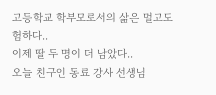고등학교 학부모로서의 삶은 멀고도 험하다..
이제 딸 두 명이 더 남았다..
오늘 친구인 동료 강사 선생님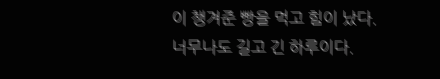이 챙겨준 빵을 먹고 힘이 났다.
너무나도 길고 긴 하루이다.